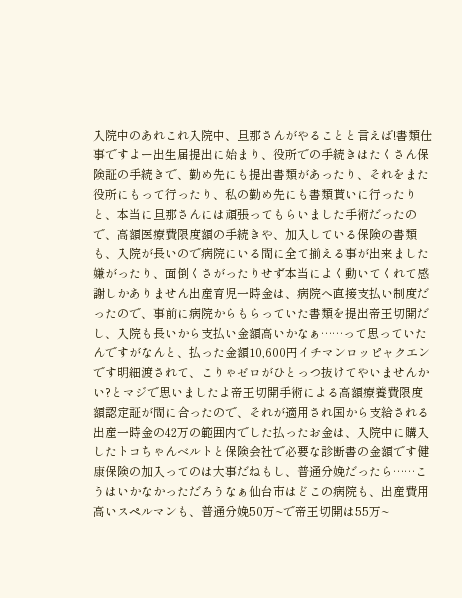入院中のあれこれ入院中、旦那さんがやることと言えば!書類仕事ですよー出生届提出に始まり、役所での手続きはたくさん保険証の手続きで、勤め先にも提出書類があったり、それをまた役所にもって行ったり、私の勤め先にも書類貰いに行ったりと、本当に旦那さんには頑張ってもらいました手術だったので、高額医療費限度額の手続きや、加入している保険の書類も、入院が長いので病院にいる間に全て揃える事が出来ました嫌がったり、面倒くさがったりせず本当によく動いてくれて感謝しかありません出産育児一時金は、病院へ直接支払い制度だったので、事前に病院からもらっていた書類を提出帝王切開だし、入院も長いから支払い金額高いかなぁ……って思っていたんですがなんと、払った金額10,600円イチマンロッピャクエンです明細渡されて、こりゃゼロがひとっつ抜けてやいませんかい?とマジで思いましたよ帝王切開手術による高額療養費限度額認定証が間に合ったので、それが適用され国から支給される出産一時金の42万の範囲内でした払ったお金は、入院中に購入したトコちゃんベルトと保険会社で必要な診断書の金額です健康保険の加入ってのは大事だねもし、普通分娩だったら……こうはいかなかっただろうなぁ仙台市はどこの病院も、出産費用高いスペルマンも、普通分娩50万~で帝王切開は55万~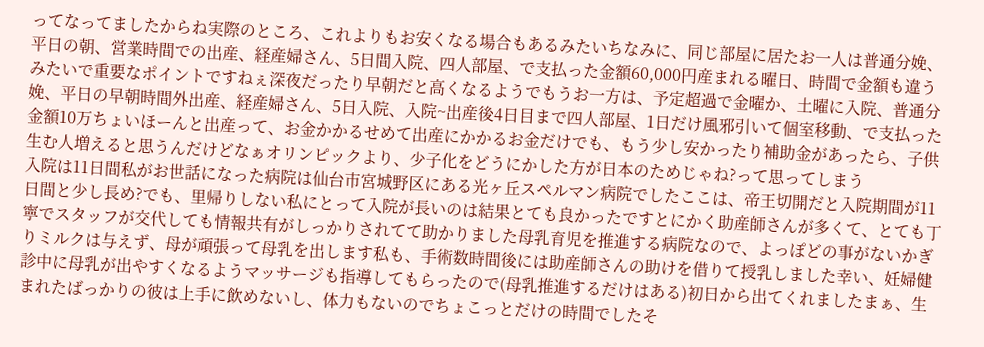ってなってましたからね実際のところ、これよりもお安くなる場合もあるみたいちなみに、同じ部屋に居たお一人は普通分娩、平日の朝、営業時間での出産、経産婦さん、5日間入院、四人部屋、で支払った金額60,000円産まれる曜日、時間で金額も違うみたいで重要なポイントですねぇ深夜だったり早朝だと高くなるようでもうお一方は、予定超過で金曜か、土曜に入院、普通分娩、平日の早朝時間外出産、経産婦さん、5日入院、入院~出産後4日目まで四人部屋、1日だけ風邪引いて個室移動、で支払った金額10万ちょいほーんと出産って、お金かかるせめて出産にかかるお金だけでも、もう少し安かったり補助金があったら、子供生む人増えると思うんだけどなぁオリンピックより、少子化をどうにかした方が日本のためじゃね?って思ってしまう
入院は11日間私がお世話になった病院は仙台市宮城野区にある光ヶ丘スペルマン病院でしたここは、帝王切開だと入院期間が11日間と少し長め?でも、里帰りしない私にとって入院が長いのは結果とても良かったですとにかく助産師さんが多くて、とても丁寧でスタッフが交代しても情報共有がしっかりされてて助かりました母乳育児を推進する病院なので、よっぽどの事がないかぎりミルクは与えず、母が頑張って母乳を出します私も、手術数時間後には助産師さんの助けを借りて授乳しました幸い、妊婦健診中に母乳が出やすくなるようマッサージも指導してもらったので(母乳推進するだけはある)初日から出てくれましたまぁ、生まれたばっかりの彼は上手に飲めないし、体力もないのでちょこっとだけの時間でしたそ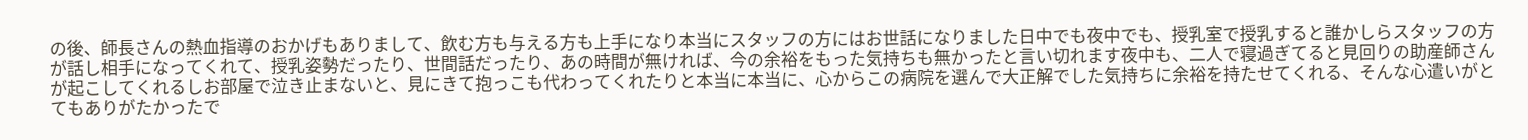の後、師長さんの熱血指導のおかげもありまして、飲む方も与える方も上手になり本当にスタッフの方にはお世話になりました日中でも夜中でも、授乳室で授乳すると誰かしらスタッフの方が話し相手になってくれて、授乳姿勢だったり、世間話だったり、あの時間が無ければ、今の余裕をもった気持ちも無かったと言い切れます夜中も、二人で寝過ぎてると見回りの助産師さんが起こしてくれるしお部屋で泣き止まないと、見にきて抱っこも代わってくれたりと本当に本当に、心からこの病院を選んで大正解でした気持ちに余裕を持たせてくれる、そんな心遣いがとてもありがたかったで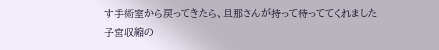す手術室から戻ってきたら、旦那さんが持って待っててくれました子宮収縮の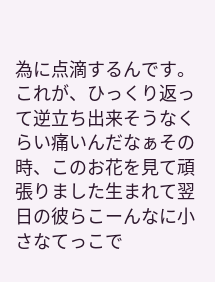為に点滴するんです。これが、ひっくり返って逆立ち出来そうなくらい痛いんだなぁその時、このお花を見て頑張りました生まれて翌日の彼らこーんなに小さなてっこで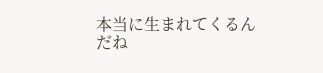本当に生まれてくるんだね